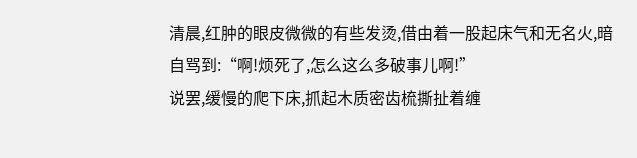清晨,红肿的眼皮微微的有些发烫,借由着一股起床气和无名火,暗自骂到:“啊!烦死了,怎么这么多破事儿啊!”
说罢,缓慢的爬下床,抓起木质密齿梳撕扯着缠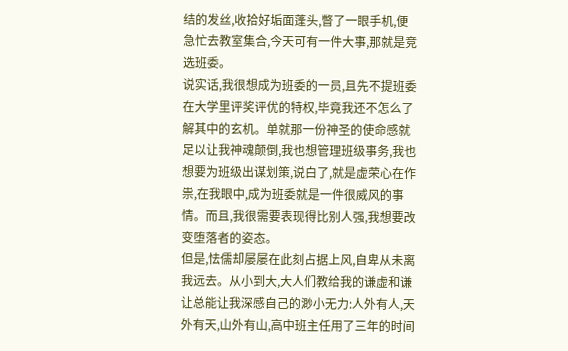结的发丝,收拾好垢面蓬头,瞥了一眼手机,便急忙去教室集合,今天可有一件大事,那就是竞选班委。
说实话,我很想成为班委的一员,且先不提班委在大学里评奖评优的特权,毕竟我还不怎么了解其中的玄机。单就那一份神圣的使命感就足以让我神魂颠倒,我也想管理班级事务,我也想要为班级出谋划策,说白了,就是虚荣心在作祟,在我眼中,成为班委就是一件很威风的事情。而且,我很需要表现得比别人强,我想要改变堕落者的姿态。
但是,怯儒却屡屡在此刻占据上风,自卑从未离我远去。从小到大,大人们教给我的谦虚和谦让总能让我深感自己的渺小无力:人外有人,天外有天,山外有山,高中班主任用了三年的时间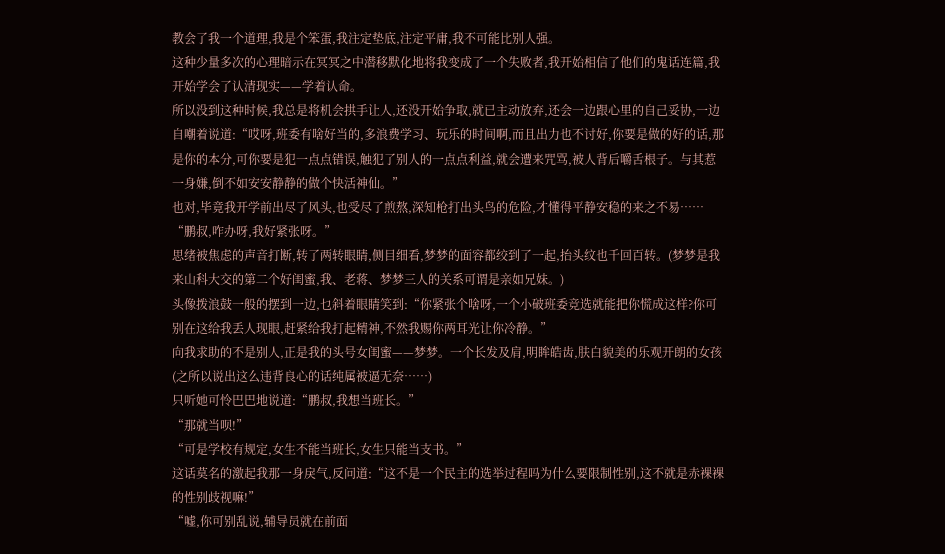教会了我一个道理,我是个笨蛋,我注定垫底,注定平庸,我不可能比别人强。
这种少量多次的心理暗示在冥冥之中潜移默化地将我变成了一个失败者,我开始相信了他们的鬼话连篇,我开始学会了认清现实——学着认命。
所以没到这种时候,我总是将机会拱手让人,还没开始争取,就已主动放弃,还会一边跟心里的自己妥协,一边自嘲着说道:“哎呀,班委有啥好当的,多浪费学习、玩乐的时间啊,而且出力也不讨好,你要是做的好的话,那是你的本分,可你要是犯一点点错误,触犯了别人的一点点利益,就会遭来咒骂,被人背后嚼舌根子。与其惹一身嫌,倒不如安安静静的做个快活神仙。”
也对,毕竟我开学前出尽了风头,也受尽了煎熬,深知枪打出头鸟的危险,才懂得平静安稳的来之不易……
“鹏叔,咋办呀,我好紧张呀。”
思绪被焦虑的声音打断,转了两转眼睛,侧目细看,梦梦的面容都绞到了一起,抬头纹也千回百转。(梦梦是我来山科大交的第二个好闺蜜,我、老蒋、梦梦三人的关系可谓是亲如兄妹。)
头像拨浪鼓一般的摆到一边,乜斜着眼睛笑到:“你紧张个啥呀,一个小破班委竞选就能把你慌成这样?你可别在这给我丢人现眼,赶紧给我打起精神,不然我赐你两耳光让你冷静。”
向我求助的不是别人,正是我的头号女闺蜜——梦梦。一个长发及肩,明眸皓齿,肤白貌美的乐观开朗的女孩(之所以说出这么违背良心的话纯属被逼无奈……)
只听她可怜巴巴地说道:“鹏叔,我想当班长。”
“那就当呗!”
“可是学校有规定,女生不能当班长,女生只能当支书。”
这话莫名的激起我那一身戾气,反问道:“这不是一个民主的选举过程吗为什么要限制性别,这不就是赤裸裸的性别歧视嘛!”
“嘘,你可别乱说,辅导员就在前面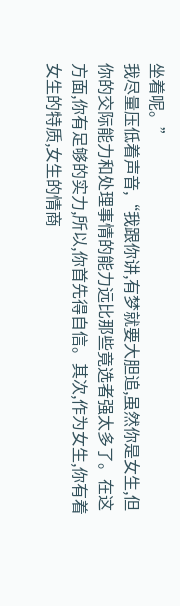坐着呢。”
我尽量压低着声音,“我跟你讲,有梦就要大胆追,虽然你是女生,但你的交际能力和处理事情的能力远比那些竟选者强太多了。在这方面,你有足够的实力,所以,你首先得自信。其次,作为女生,你有着女生的特质,女生的情商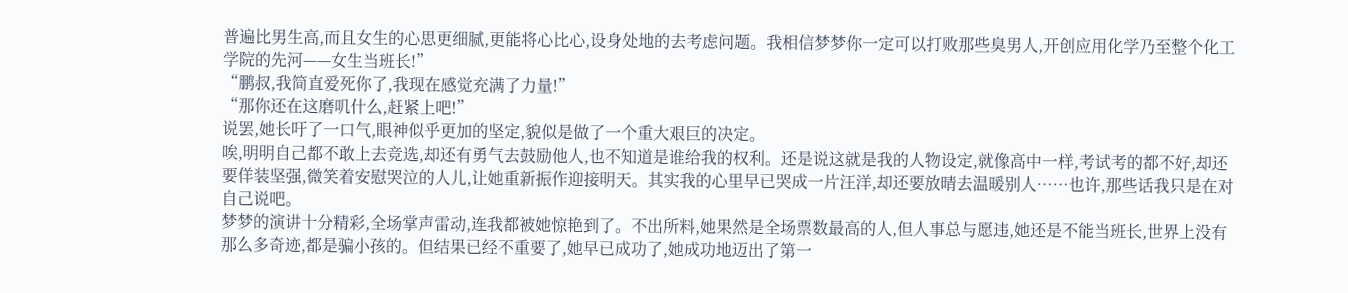普遍比男生高,而且女生的心思更细腻,更能将心比心,设身处地的去考虑问题。我相信梦梦你一定可以打败那些臭男人,开创应用化学乃至整个化工学院的先河——女生当班长!”
“鹏叔,我简直爱死你了,我现在感觉充满了力量!”
“那你还在这磨叽什么,赶紧上吧!”
说罢,她长吁了一口气,眼神似乎更加的坚定,貌似是做了一个重大艰巨的决定。
唉,明明自己都不敢上去竞选,却还有勇气去鼓励他人,也不知道是谁给我的权利。还是说这就是我的人物设定,就像高中一样,考试考的都不好,却还要佯装坚强,微笑着安慰哭泣的人儿,让她重新振作迎接明天。其实我的心里早已哭成一片汪洋,却还要放晴去温暖别人……也许,那些话我只是在对自己说吧。
梦梦的演讲十分精彩,全场掌声雷动,连我都被她惊艳到了。不出所料,她果然是全场票数最高的人,但人事总与愿违,她还是不能当班长,世界上没有那么多奇迹,都是骗小孩的。但结果已经不重要了,她早已成功了,她成功地迈出了第一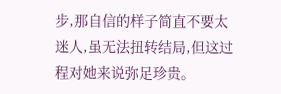步,那自信的样子简直不要太迷人,虽无法扭转结局,但这过程对她来说弥足珍贵。